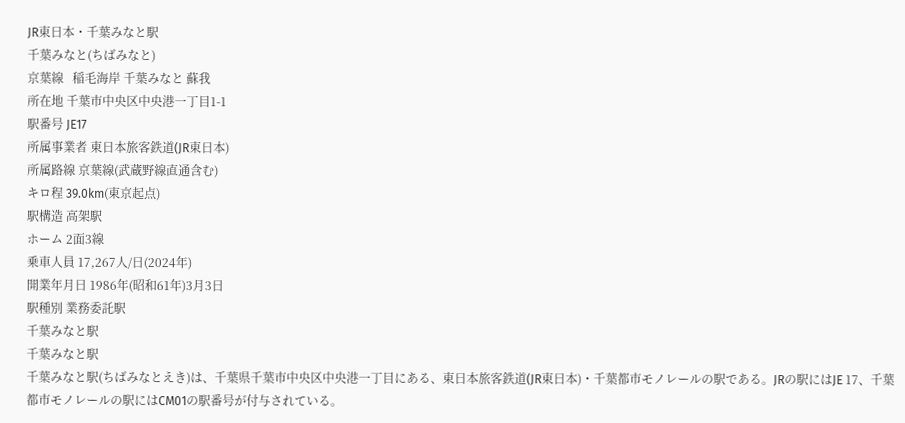JR東日本・千葉みなと駅
千葉みなと(ちばみなと)
京葉線   稲毛海岸 千葉みなと 蘇我
所在地 千葉市中央区中央港一丁目1-1
駅番号 JE17
所属事業者 東日本旅客鉄道(JR東日本)
所属路線 京葉線(武蔵野線直通含む)
キロ程 39.0km(東京起点)
駅構造 高架駅
ホーム 2面3線
乗車人員 17,267人/日(2024年)
開業年月日 1986年(昭和61年)3月3日
駅種別 業務委託駅
千葉みなと駅
千葉みなと駅
千葉みなと駅(ちばみなとえき)は、千葉県千葉市中央区中央港一丁目にある、東日本旅客鉄道(JR東日本)・千葉都市モノレールの駅である。JRの駅にはJE 17、千葉都市モノレールの駅にはCM01の駅番号が付与されている。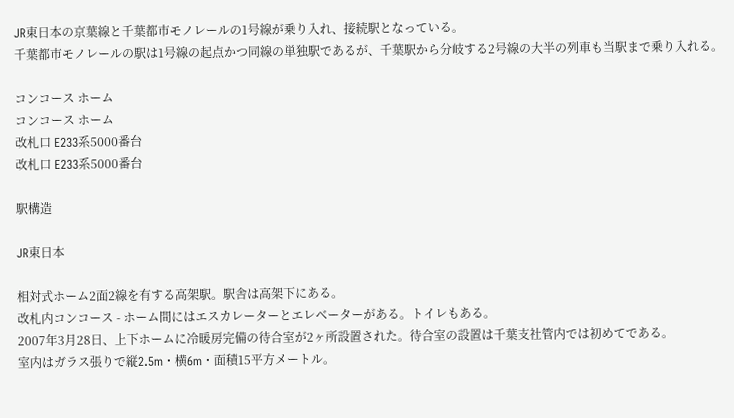JR東日本の京葉線と千葉都市モノレールの1号線が乗り入れ、接続駅となっている。
千葉都市モノレールの駅は1号線の起点かつ同線の単独駅であるが、千葉駅から分岐する2号線の大半の列車も当駅まで乗り入れる。

コンコース ホーム
コンコース ホーム
改札口 E233系5000番台
改札口 E233系5000番台

駅構造

JR東日本

相対式ホーム2面2線を有する高架駅。駅舎は高架下にある。
改札内コンコース - ホーム間にはエスカレーターとエレベーターがある。トイレもある。
2007年3月28日、上下ホームに冷暖房完備の待合室が2ヶ所設置された。待合室の設置は千葉支社管内では初めてである。
室内はガラス張りで縦2.5m・横6m・面積15平方メートル。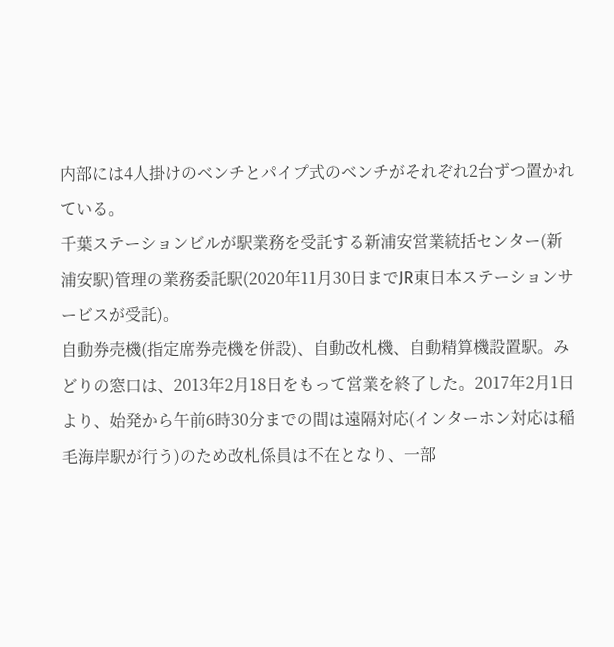内部には4人掛けのベンチとパイプ式のベンチがそれぞれ2台ずつ置かれている。
千葉ステーションビルが駅業務を受託する新浦安営業統括センター(新浦安駅)管理の業務委託駅(2020年11月30日までJR東日本ステーションサービスが受託)。
自動券売機(指定席券売機を併設)、自動改札機、自動精算機設置駅。みどりの窓口は、2013年2月18日をもって営業を終了した。2017年2月1日より、始発から午前6時30分までの間は遠隔対応(インターホン対応は稲毛海岸駅が行う)のため改札係員は不在となり、一部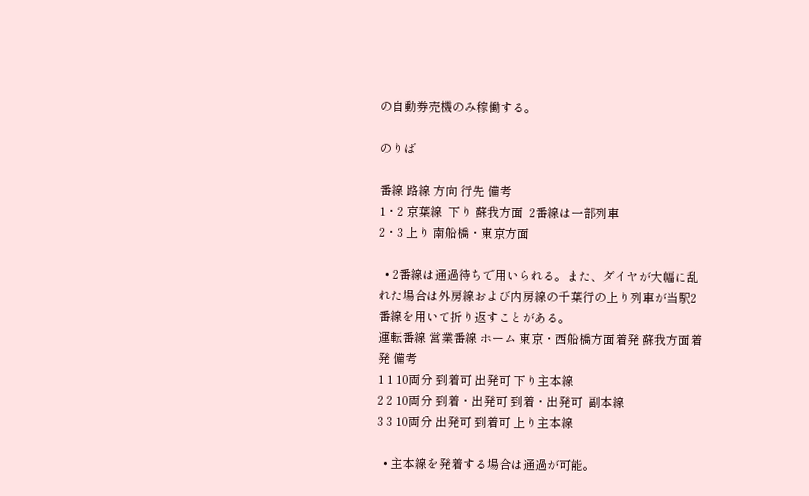の自動券売機のみ稼働する。

のりば

番線 路線 方向 行先 備考
1・2 京葉線  下り 蘇我方面  2番線は一部列車
2・3 上り 南船橋・東京方面

  • 2番線は通過待ちで用いられる。また、ダイヤが大幅に乱れた場合は外房線および内房線の千葉行の上り列車が当駅2番線を用いて折り返すことがある。
運転番線 営業番線 ホーム 東京・西船橋方面着発 蘇我方面着発 備考
1 1 10両分 到着可 出発可 下り主本線
2 2 10両分 到着・出発可 到着・出発可  副本線
3 3 10両分 出発可 到着可 上り主本線

  • 主本線を発着する場合は通過が可能。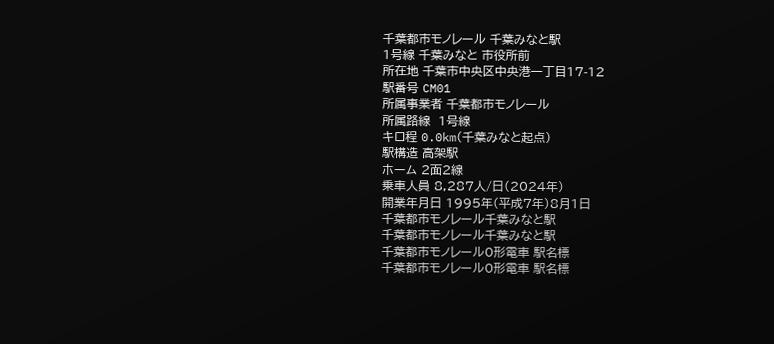千葉都市モノレール 千葉みなと駅
1号線 千葉みなと 市役所前
所在地 千葉市中央区中央港一丁目17-12
駅番号 CM01
所属事業者 千葉都市モノレール
所属路線  1号線
キロ程 0.0km(千葉みなと起点)
駅構造 高架駅
ホーム 2面2線
乗車人員 8,287人/日(2024年)
開業年月日 1995年(平成7年)8月1日
千葉都市モノレール千葉みなと駅
千葉都市モノレール千葉みなと駅
千葉都市モノレール0形電車 駅名標
千葉都市モノレール0形電車 駅名標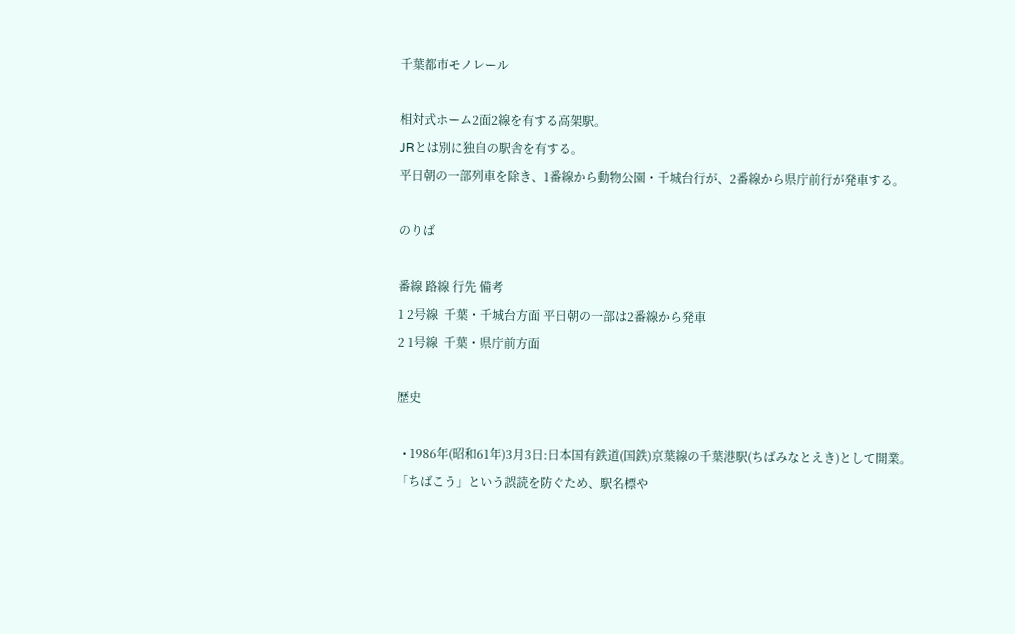千葉都市モノレール

相対式ホーム2面2線を有する高架駅。
JRとは別に独自の駅舎を有する。
平日朝の一部列車を除き、1番線から動物公園・千城台行が、2番線から県庁前行が発車する。

のりば

番線 路線 行先 備考
1 2号線  千葉・千城台方面 平日朝の一部は2番線から発車
2 1号線  千葉・県庁前方面

歴史

  • 1986年(昭和61年)3月3日:日本国有鉄道(国鉄)京葉線の千葉港駅(ちばみなとえき)として開業。「ちばこう」という誤読を防ぐため、駅名標や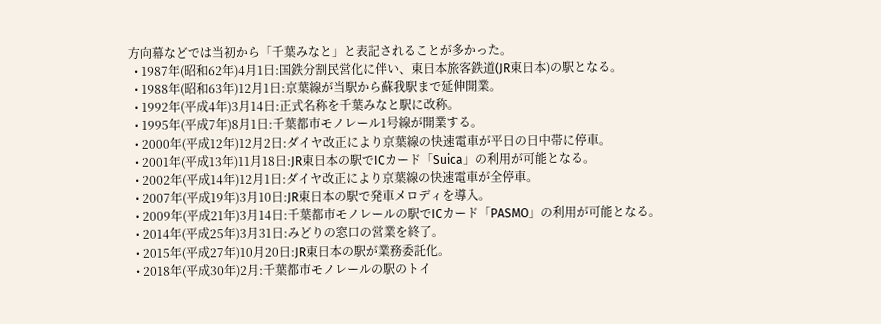方向幕などでは当初から「千葉みなと」と表記されることが多かった。
  • 1987年(昭和62年)4月1日:国鉄分割民営化に伴い、東日本旅客鉄道(JR東日本)の駅となる。
  • 1988年(昭和63年)12月1日:京葉線が当駅から蘇我駅まで延伸開業。
  • 1992年(平成4年)3月14日:正式名称を千葉みなと駅に改称。
  • 1995年(平成7年)8月1日:千葉都市モノレール1号線が開業する。
  • 2000年(平成12年)12月2日:ダイヤ改正により京葉線の快速電車が平日の日中帯に停車。
  • 2001年(平成13年)11月18日:JR東日本の駅でICカード「Suica」の利用が可能となる。
  • 2002年(平成14年)12月1日:ダイヤ改正により京葉線の快速電車が全停車。
  • 2007年(平成19年)3月10日:JR東日本の駅で発車メロディを導入。
  • 2009年(平成21年)3月14日:千葉都市モノレールの駅でICカード「PASMO」の利用が可能となる。
  • 2014年(平成25年)3月31日:みどりの窓口の営業を終了。
  • 2015年(平成27年)10月20日:JR東日本の駅が業務委託化。
  • 2018年(平成30年)2月:千葉都市モノレールの駅のトイ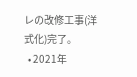レの改修工事(洋式化)完了。
  • 2021年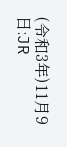(令和3年)11月9日:JR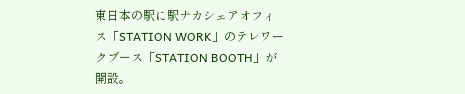東日本の駅に駅ナカシェアオフィス「STATION WORK」のテレワークブース「STATION BOOTH」が開設。